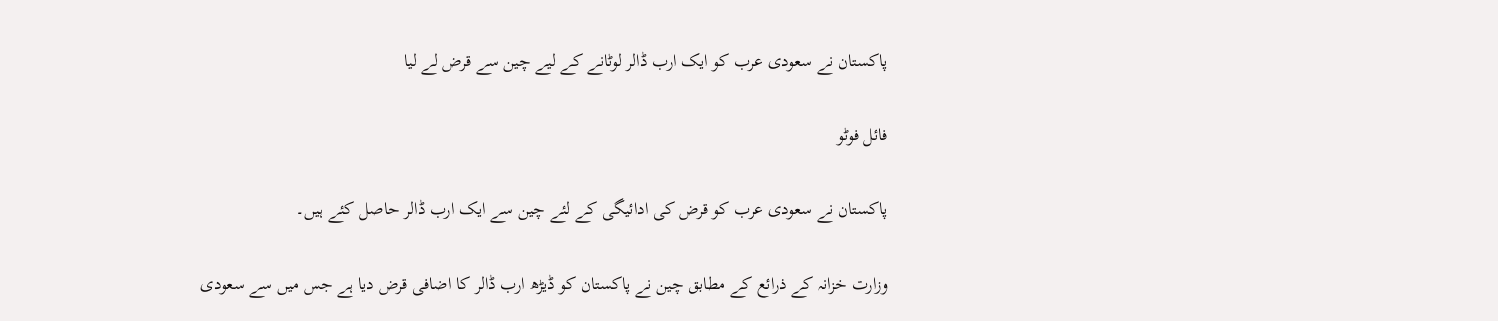پاکستان نے سعودی عرب کو ایک ارب ڈالر لوٹانے کے لیے چین سے قرض لے لیا

فائل فوٹو

پاکستان نے سعودی عرب کو قرض کی ادائیگی کے لئے چین سے ایک ارب ڈالر حاصل کئے ہیں۔

وزارت خزانہ کے ذرائع کے مطابق چین نے پاکستان کو ڈیڑھ ارب ڈالر کا اضافی قرض دیا ہے جس میں سے سعودی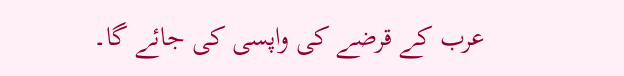عرب کے قرضے کی واپسی کی جائے گا۔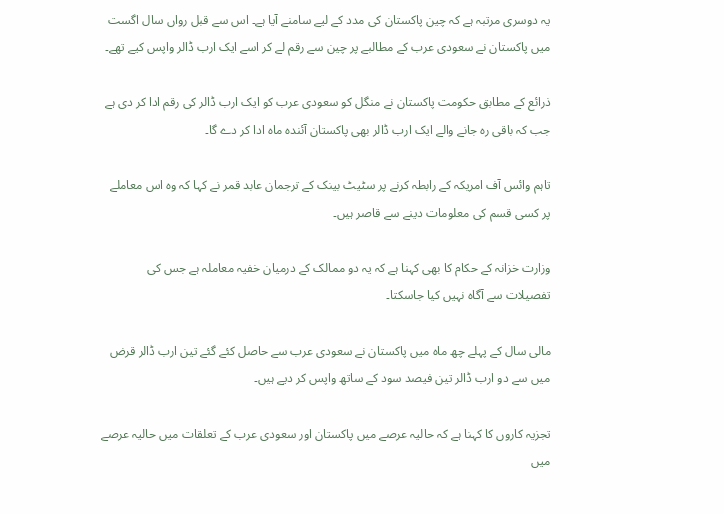یہ دوسری مرتبہ ہے کہ چین پاکستان کی مدد کے لیے سامنے آیا ہے۔ اس سے قبل رواں سال اگست میں پاکستان نے سعودی عرب کے مطالبے پر چین سے رقم لے کر اسے ایک ارب ڈالر واپس کیے تھے۔

ذرائع کے مطابق حکومت پاکستان نے منگل کو سعودی عرب کو ایک ارب ڈالر کی رقم ادا کر دی ہے جب کہ باقی رہ جانے والے ایک ارب ڈالر بھی پاکستان آئندہ ماہ ادا کر دے گا۔

تاہم وائس آف امریکہ کے رابطہ کرنے پر سٹیٹ بینک کے ترجمان عابد قمر نے کہا کہ وہ اس معاملے پر کسی قسم کی معلومات دینے سے قاصر ہیں۔

وزارت خزانہ کے حکام کا بھی کہنا ہے کہ یہ دو ممالک کے درمیان خفیہ معاملہ ہے جس کی تفصیلات سے آگاہ نہیں کیا جاسکتا۔

مالی سال کے پہلے چھ ماہ میں پاکستان نے سعودی عرب سے حاصل کئے گئے تین ارب ڈالر قرض میں سے دو ارب ڈالر تین فیصد سود کے ساتھ واپس کر دیے ہیں۔

تجزیہ کاروں کا کہنا ہے کہ حالیہ عرصے میں پاکستان اور سعودی عرب کے تعلقات میں حالیہ عرصے میں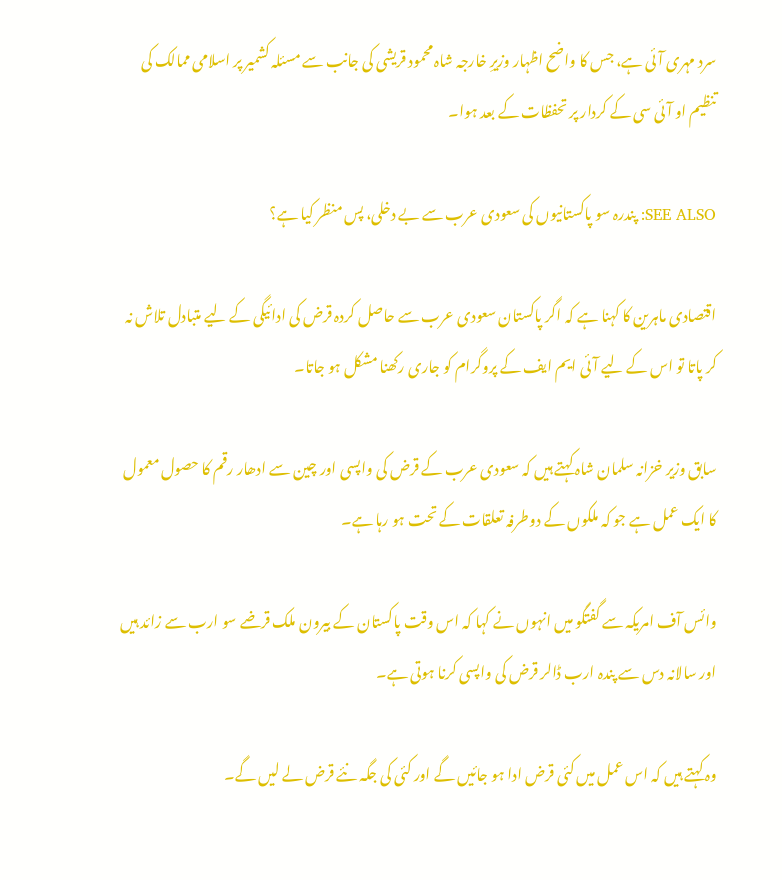سرد مہری آئی ہے، جس کا واضح اظہار وزیرِ خارجہ شاہ محمود قریشی کی جانب سے مسئلہ کشمیر پر اسلامی ممالک کی تنظیم او آئی سی کے کردار پر تحفظات کے بعد ہوا۔

SEE ALSO: پندرہ سو پاکستانیوں کی سعودی عرب سے بے دخلی، پس منظر کیا ہے؟

اقتصادی ماہرین کا کہنا ہے کہ اگر پاکستان سعودی عرب سے حاصل کردہ قرض کی ادائیگی کے لیے متبادل تلاش نہ کر پاتا تو اس کے لیے آئی ایم ایف کے پروگرام کو جاری رکھنا مشکل ہو جاتا۔

سابق وزیر خزانہ سلمان شاہ کہتے ہیں کہ سعودی عرب کے قرض کی واپسی اور چین سے ادھار رقم کا حصول معمول کا ایک عمل ہے جو کہ ملکوں کے دوطرفہ تعلقات کے تحت ہو رہا ہے۔

وائس آف امریکہ سے گفتگو میں انہوں نے کہا کہ اس وقت پاکستان کے بیرون ملک قرضے سو ارب سے زائد ہیں اور سالانہ دس سے پندہ ارب ڈالر قرض کی واپسی کرنا ہوتی ہے۔

وہ کہتے ہیں کہ اس عمل میں کئی قرض ادا ہو جائیں گے اور کئی کی جگہ نئے قرض لے لیں گے۔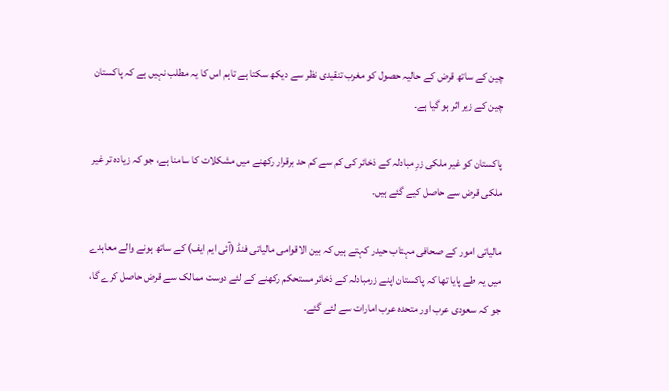چین کے ساتھ قرض کے حالیہ حصول کو مغرب تنقیدی نظر سے دیکھ سکتا ہے تاہم اس کا یہ مطلب نہیں ہے کہ پاکستان چین کے زیر اثر ہو گیا ہے۔

پاکستان کو غیر ملکی زرِ مبادلہ کے ذخائر کی کم سے کم حد برقرار رکھنے میں مشکلات کا سامنا ہے، جو کہ زیادہ تر غیر ملکی قرض سے حاصل کیے گئے ہیں۔

مالیاتی امور کے صحافی مہتاب حیدر کہتے ہیں کہ بین الاقوامی مالیاتی فنڈ (آئی ایم ایف) کے ساتھ ہونے والے معاہدے میں یہ طے پایا تھا کہ پاکستان اپنے زرمبادلہ کے ذخائر مستحکم رکھنے کے لئے دوست ممالک سے قرض حاصل کرے گا، جو کہ سعودی عرب اور متحدہ عرب امارات سے لئے گئے۔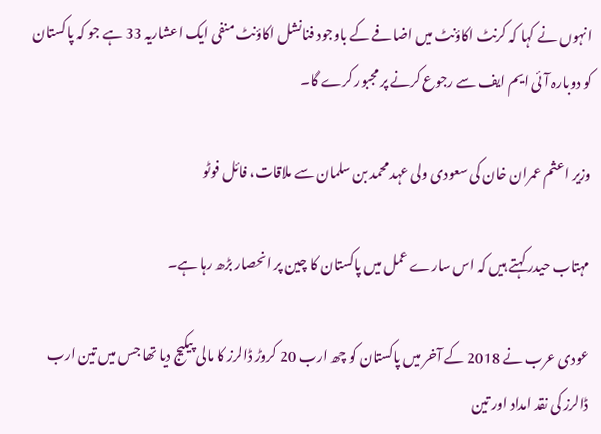انہوں نے کہا کہ کرنٹ اکاؤنٹ میں اضافے کے باوجود فنانشل اکاؤنٹ منفی ایک اعشاریہ 33 ہے جو کہ پاکستان کو دوبارہ آئی ایم ایف سے رجوع کرنے پر مجبور کرے گا۔

وزیر اعثم عمران خان کی سعودی ولی عہد محمد بن سلمان سے ملاقات، فائل فوٹو

مہتاب حیدر کہتے ہیں کہ اس سارے عمل میں پاکستان کا چین پر انحصار بڑھ رہا ہے۔

عودی عرب نے 2018 کے آخر میں پاکستان کو چھ ارب 20 کروڑ ڈالرز کا مالی پیکیج دیا تھا جس میں تین ارب ڈالرز کی نقد امداد اور تین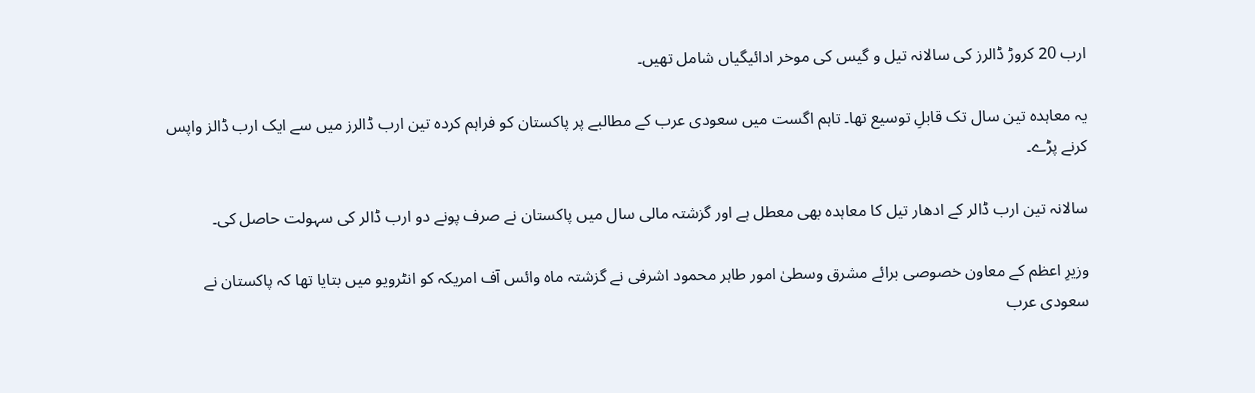ارب 20 کروڑ ڈالرز کی سالانہ تیل و گیس کی موخر ادائیگیاں شامل تھیں۔

یہ معاہدہ تین سال تک قابلِ توسیع تھا۔ تاہم اگست میں سعودی عرب کے مطالبے پر پاکستان کو فراہم کردہ تین ارب ڈالرز میں سے ایک ارب ڈالز واپس کرنے پڑے۔

سالانہ تین ارب ڈالر کے ادھار تیل کا معاہدہ بھی معطل ہے اور گزشتہ مالی سال میں پاکستان نے صرف پونے دو ارب ڈالر کی سہولت حاصل کی۔

وزیرِ اعظم کے معاون خصوصی برائے مشرق وسطیٰ امور طاہر محمود اشرفی نے گزشتہ ماہ وائس آف امریکہ کو انٹرویو میں بتایا تھا کہ پاکستان نے سعودی عرب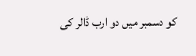کو دسمبر میں دو ارب ڈالر کی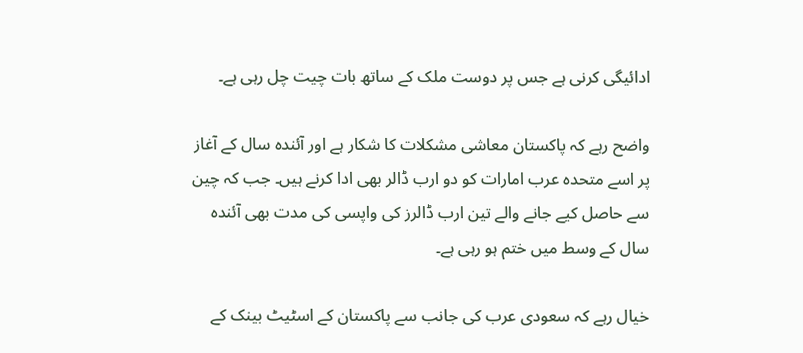ادائیگی کرنی ہے جس پر دوست ملک کے ساتھ بات چیت چل رہی ہے۔

واضح رہے کہ پاکستان معاشی مشکلات کا شکار ہے اور آئندہ سال کے آغاز پر اسے متحدہ عرب امارات کو دو ارب ڈالر بھی ادا کرنے ہیں۔ جب کہ چین سے حاصل کیے جانے والے تین ارب ڈالرز کی واپسی کی مدت بھی آئندہ سال کے وسط میں ختم ہو رہی ہے۔

خیال رہے کہ سعودی عرب کی جانب سے پاکستان کے اسٹیٹ بینک کے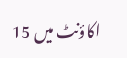اکاؤنٹ میں 15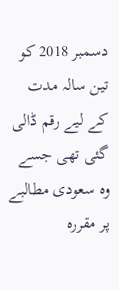دسمبر 2018 کو تین سالہ مدت کے لیے رقم ڈالی گئی تھی جسے وہ سعودی مطالبے پر مقررہ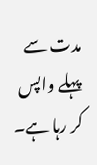مدت سے پہلے واپس کر رہا ہے۔